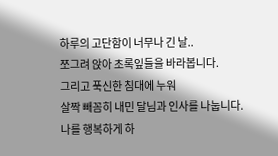하루의 고단함이 너무나 긴 날..
쪼그려 앉아 초록잎들을 바라봅니다.
그리고 푹신한 침대에 누워
살짝 빼꼼히 내민 달님과 인사를 나눕니다.
나를 행복하게 하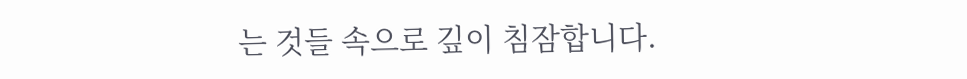는 것들 속으로 깊이 침잠합니다.